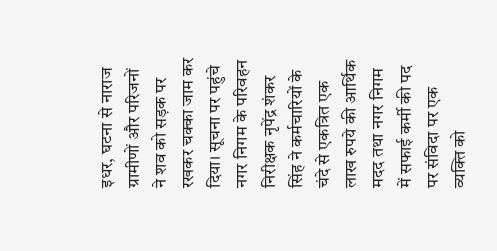इधर, घटना से नाराज ग्रामीणों और परिजनों ने शव को सड़क पर रखकर चक्का जाम कर दिया। सूचना पर पहुंचे नगर निगम के परिवहन निरीक्षक नृपेंद्र शंकर सिंह ने कर्मचारियों के चंदे से एकत्रित एक लाख रुपये की आर्थिक मदद तथा नगर निगम में सफाई कर्मी की पद पर संविदा पर एक व्यक्ति को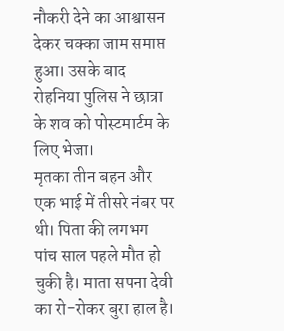नौकरी देने का आश्वासन देकर चक्का जाम समाप्त हुआ। उसके बाद रोहनिया पुलिस ने छात्रा के शव को पोस्टमार्टम के लिए भेजा।
मृतका तीन बहन और एक भाई में तीसरे नंबर पर थी। पिता की लगभग पांच साल पहले मौत हो चुकी है। माता सपना देवी का रो-रोकर बुरा हाल है।